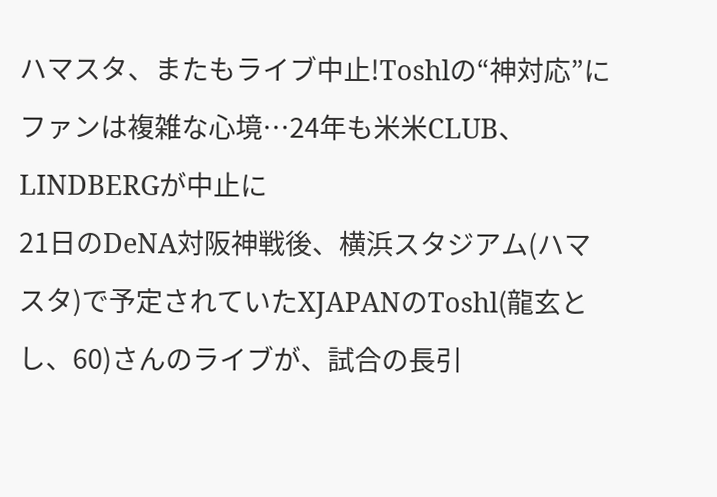ハマスタ、またもライブ中止!Toshlの“神対応”にファンは複雑な心境…24年も米米CLUB、LINDBERGが中止に
21日のDeNA対阪神戦後、横浜スタジアム(ハマスタ)で予定されていたXJAPANのToshl(龍玄とし、60)さんのライブが、試合の長引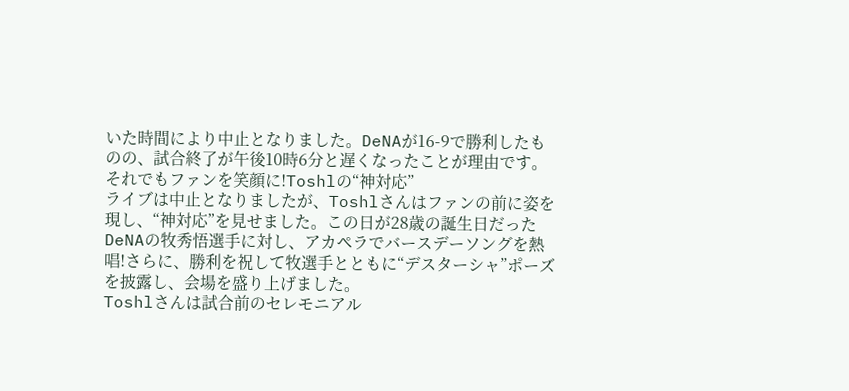いた時間により中止となりました。DeNAが16-9で勝利したものの、試合終了が午後10時6分と遅くなったことが理由です。
それでもファンを笑顔に!Toshlの“神対応”
ライブは中止となりましたが、Toshlさんはファンの前に姿を現し、“神対応”を見せました。この日が28歳の誕生日だったDeNAの牧秀悟選手に対し、アカペラでバースデーソングを熱唱!さらに、勝利を祝して牧選手とともに“デスターシャ”ポーズを披露し、会場を盛り上げました。
Toshlさんは試合前のセレモニアル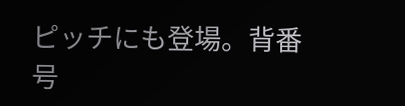ピッチにも登場。背番号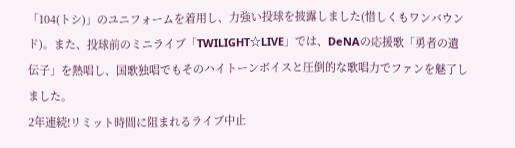「104(トシ)」のユニフォームを着用し、力強い投球を披露しました(惜しくもワンバウンド)。また、投球前のミニライブ「TWILIGHT☆LIVE」では、DeNAの応援歌「勇者の遺伝子」を熱唱し、国歌独唱でもそのハイトーンボイスと圧倒的な歌唱力でファンを魅了しました。
2年連続!リミット時間に阻まれるライブ中止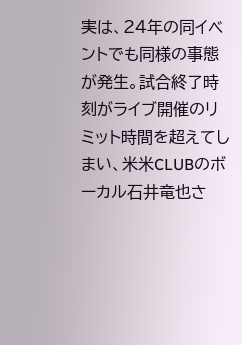実は、24年の同イベントでも同様の事態が発生。試合終了時刻がライブ開催のリミット時間を超えてしまい、米米CLUBのボーカル石井竜也さ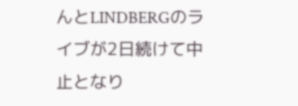んとLINDBERGのライブが2日続けて中止となり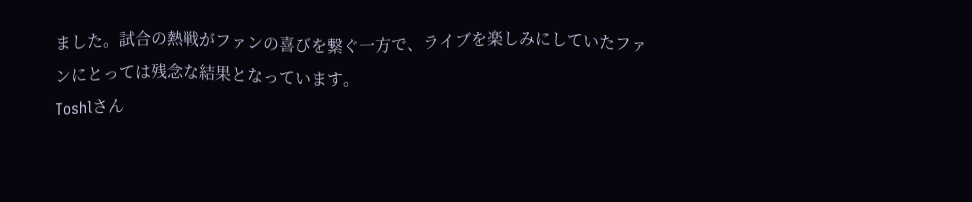ました。試合の熱戦がファンの喜びを繋ぐ一方で、ライブを楽しみにしていたファンにとっては残念な結果となっています。
Toshlさん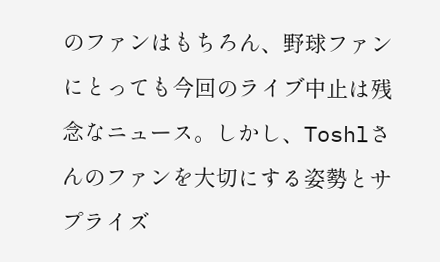のファンはもちろん、野球ファンにとっても今回のライブ中止は残念なニュース。しかし、Toshlさんのファンを大切にする姿勢とサプライズ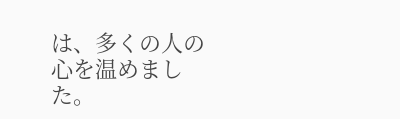は、多くの人の心を温めました。